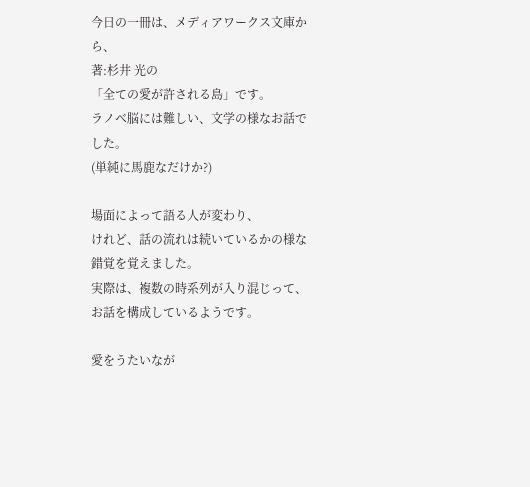今日の一冊は、メディアワークス文庫から、
著:杉井 光の
「全ての愛が許される島」です。
ラノベ脳には難しい、文学の様なお話でした。
(単純に馬鹿なだけか?)

場面によって語る人が変わり、
けれど、話の流れは続いているかの様な錯覚を覚えました。
実際は、複数の時系列が入り混じって、
お話を構成しているようです。

愛をうたいなが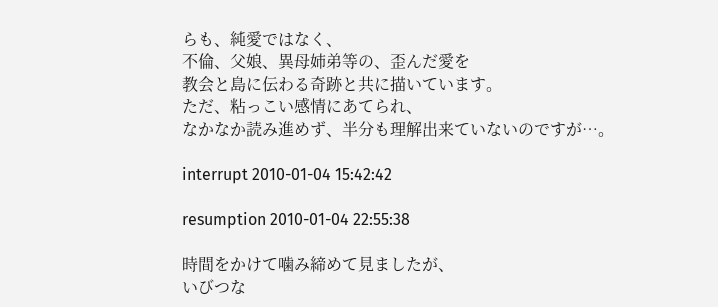らも、純愛ではなく、
不倫、父娘、異母姉弟等の、歪んだ愛を
教会と島に伝わる奇跡と共に描いています。
ただ、粘っこい感情にあてられ、
なかなか読み進めず、半分も理解出来ていないのですが…。

interrupt 2010-01-04 15:42:42

resumption 2010-01-04 22:55:38

時間をかけて噛み締めて見ましたが、
いびつな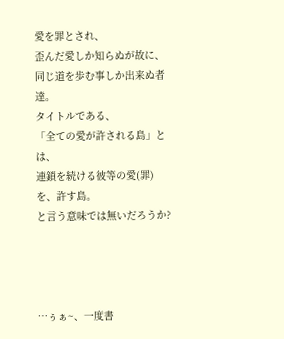愛を罪とされ、
歪んだ愛しか知らぬが故に、
同じ道を歩む事しか出来ぬ者達。
タイトルである、
「全ての愛が許される島」とは、
連鎖を続ける彼等の愛(罪)を、許す島。
と言う意味では無いだろうか?




…ぅぁ~、一度書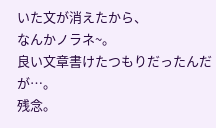いた文が消えたから、
なんかノラネ~。
良い文章書けたつもりだったんだが…。
残念。